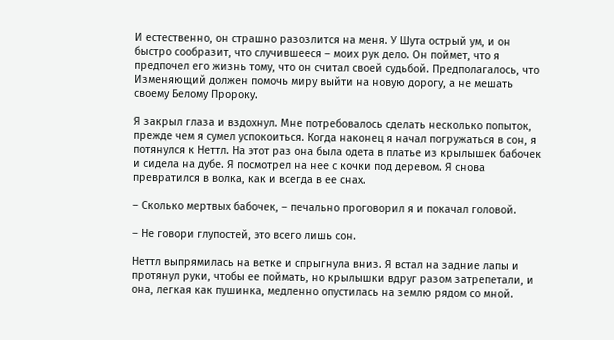И естественно, он страшно разозлится на меня. У Шута острый ум, и он быстро сообразит, что случившееся – моих рук дело. Он поймет, что я предпочел его жизнь тому, что он считал своей судьбой. Предполагалось, что Изменяющий должен помочь миру выйти на новую дорогу, а не мешать своему Белому Пророку.

Я закрыл глаза и вздохнул. Мне потребовалось сделать несколько попыток, прежде чем я сумел успокоиться. Когда наконец я начал погружаться в сон, я потянулся к Неттл. На этот раз она была одета в платье из крылышек бабочек и сидела на дубе. Я посмотрел на нее с кочки под деревом. Я снова превратился в волка, как и всегда в ее снах.

– Сколько мертвых бабочек, – печально проговорил я и покачал головой.

– Не говори глупостей, это всего лишь сон.

Неттл выпрямилась на ветке и спрыгнула вниз. Я встал на задние лапы и протянул руки, чтобы ее поймать, но крылышки вдруг разом затрепетали, и она, легкая как пушинка, медленно опустилась на землю рядом со мной.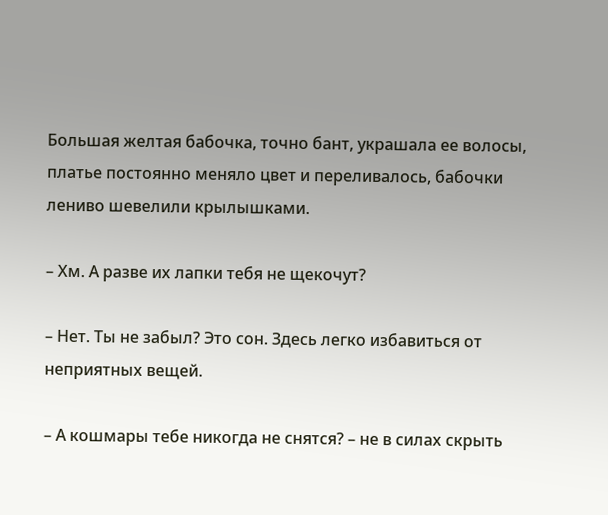Большая желтая бабочка, точно бант, украшала ее волосы, платье постоянно меняло цвет и переливалось, бабочки лениво шевелили крылышками.

– Хм. А разве их лапки тебя не щекочут?

– Нет. Ты не забыл? Это сон. Здесь легко избавиться от неприятных вещей.

– А кошмары тебе никогда не снятся? – не в силах скрыть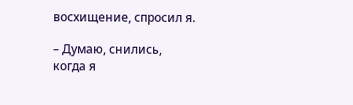восхищение, спросил я.

– Думаю, снились, когда я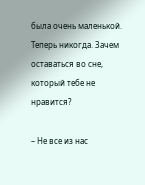была очень маленькой. Теперь никогда. Зачем оставаться во сне, который тебе не нравится?

– Не все из нас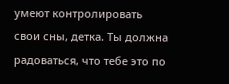умеют контролировать свои сны, детка. Ты должна радоваться, что тебе это по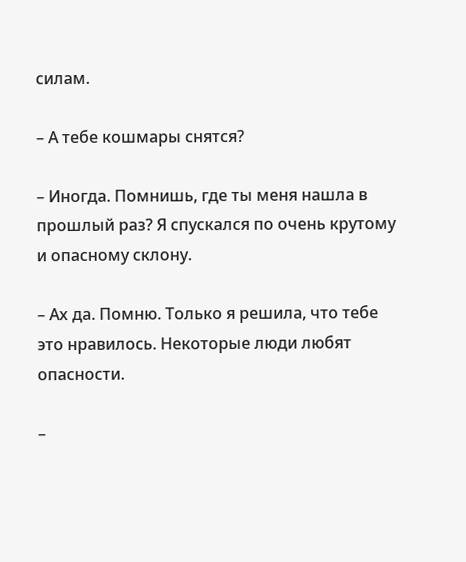силам.

– А тебе кошмары снятся?

– Иногда. Помнишь, где ты меня нашла в прошлый раз? Я спускался по очень крутому и опасному склону.

– Ах да. Помню. Только я решила, что тебе это нравилось. Некоторые люди любят опасности.

–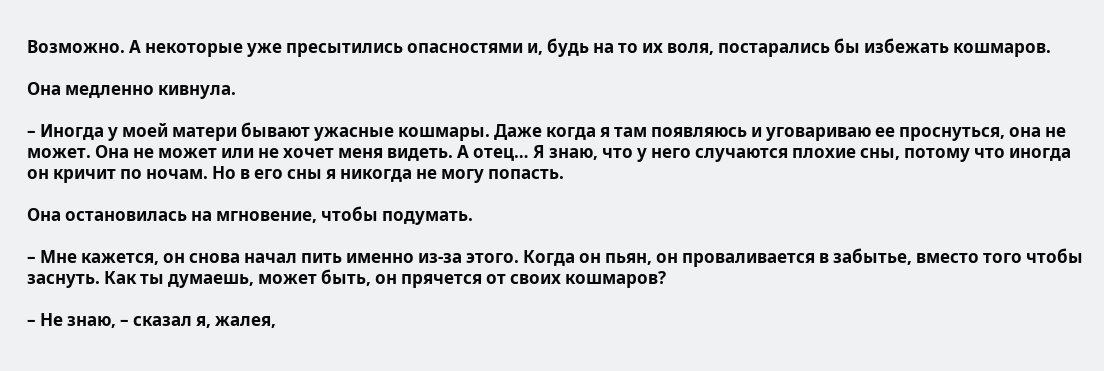Возможно. А некоторые уже пресытились опасностями и, будь на то их воля, постарались бы избежать кошмаров.

Она медленно кивнула.

– Иногда у моей матери бывают ужасные кошмары. Даже когда я там появляюсь и уговариваю ее проснуться, она не может. Она не может или не хочет меня видеть. А отец… Я знаю, что у него случаются плохие сны, потому что иногда он кричит по ночам. Но в его сны я никогда не могу попасть.

Она остановилась на мгновение, чтобы подумать.

– Мне кажется, он снова начал пить именно из-за этого. Когда он пьян, он проваливается в забытье, вместо того чтобы заснуть. Как ты думаешь, может быть, он прячется от своих кошмаров?

– Не знаю, – сказал я, жалея,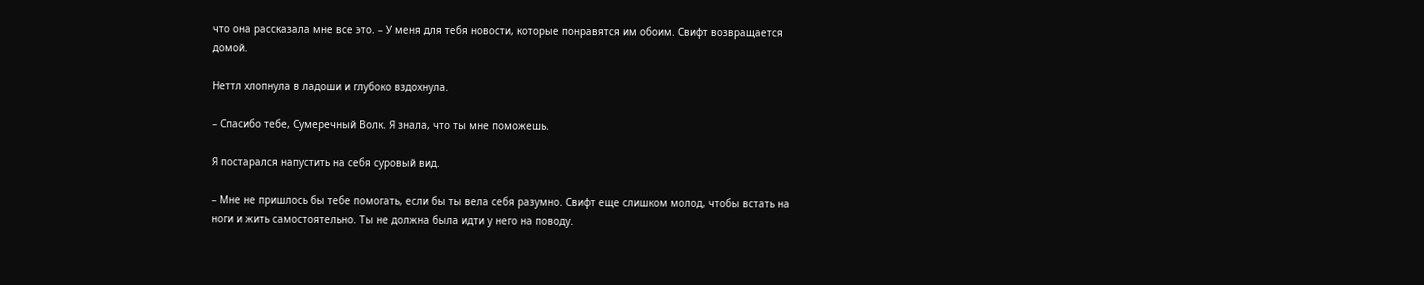что она рассказала мне все это. – У меня для тебя новости, которые понравятся им обоим. Свифт возвращается домой.

Неттл хлопнула в ладоши и глубоко вздохнула.

– Спасибо тебе, Сумеречный Волк. Я знала, что ты мне поможешь.

Я постарался напустить на себя суровый вид.

– Мне не пришлось бы тебе помогать, если бы ты вела себя разумно. Свифт еще слишком молод, чтобы встать на ноги и жить самостоятельно. Ты не должна была идти у него на поводу.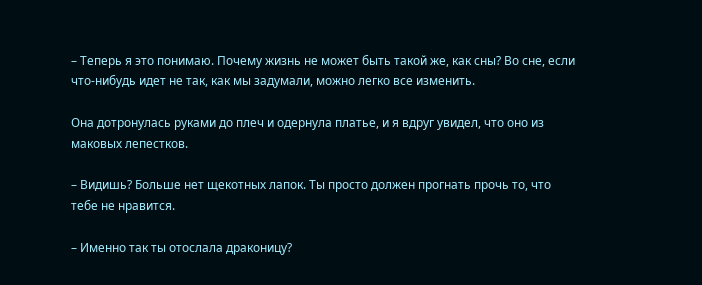– Теперь я это понимаю. Почему жизнь не может быть такой же, как сны? Во сне, если что-нибудь идет не так, как мы задумали, можно легко все изменить.

Она дотронулась руками до плеч и одернула платье, и я вдруг увидел, что оно из маковых лепестков.

– Видишь? Больше нет щекотных лапок. Ты просто должен прогнать прочь то, что тебе не нравится.

– Именно так ты отослала драконицу?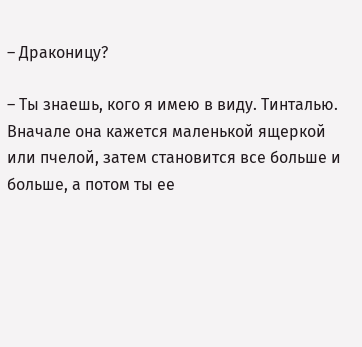– Драконицу?

– Ты знаешь, кого я имею в виду. Тинталью. Вначале она кажется маленькой ящеркой или пчелой, затем становится все больше и больше, а потом ты ее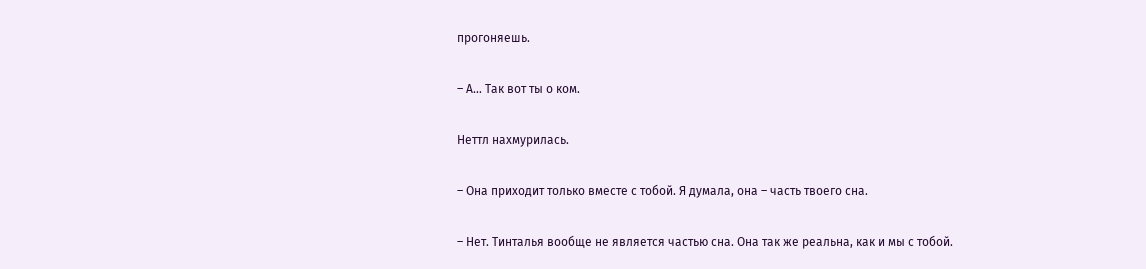прогоняешь.

– А… Так вот ты о ком.

Неттл нахмурилась.

– Она приходит только вместе с тобой. Я думала, она – часть твоего сна.

– Нет. Тинталья вообще не является частью сна. Она так же реальна, как и мы с тобой.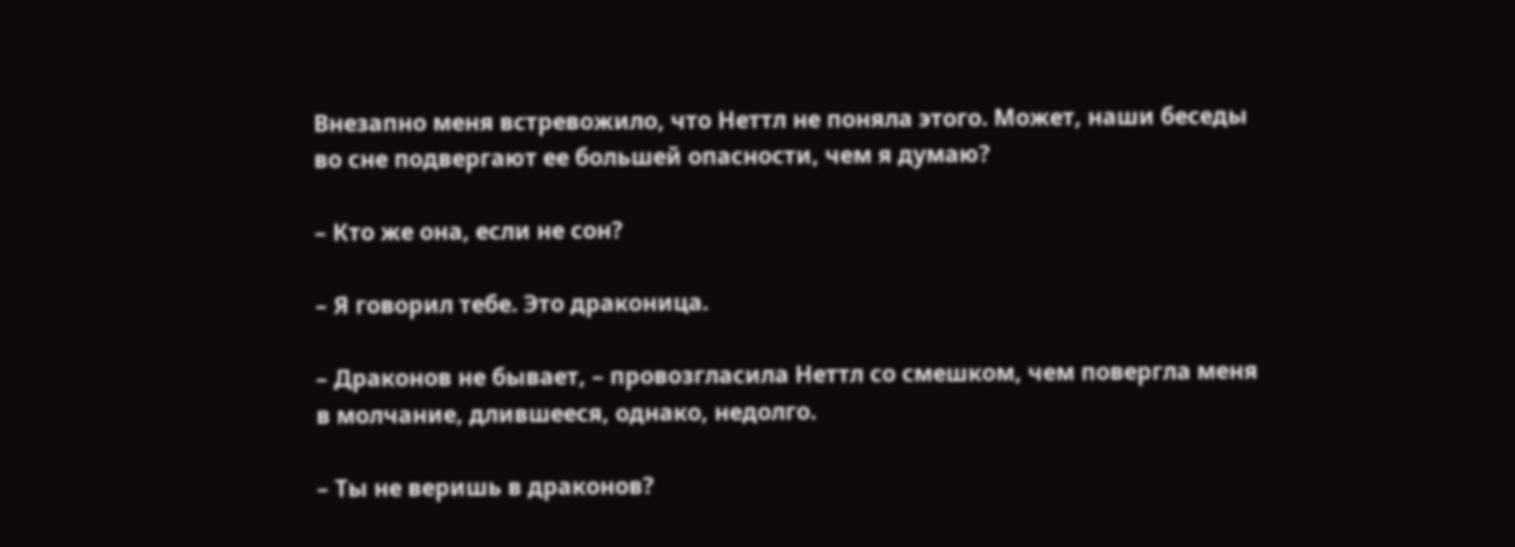Внезапно меня встревожило, что Неттл не поняла этого. Может, наши беседы во сне подвергают ее большей опасности, чем я думаю?

– Кто же она, если не сон?

– Я говорил тебе. Это драконица.

– Драконов не бывает, – провозгласила Неттл со смешком, чем повергла меня в молчание, длившееся, однако, недолго.

– Ты не веришь в драконов?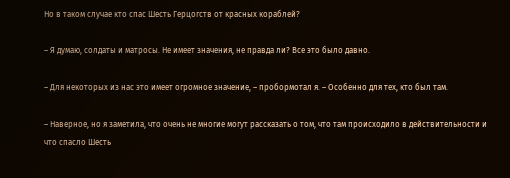Но в таком случае кто спас Шесть Герцогств от красных кораблей?

– Я думаю, солдаты и матросы. Не имеет значения, не правда ли? Все это было давно.

– Для некоторых из нас это имеет огромное значение, – пробормотал я. – Особенно для тех, кто был там.

– Наверное, но я заметила, что очень не многие могут рассказать о том, что там происходило в действительности и что спасло Шесть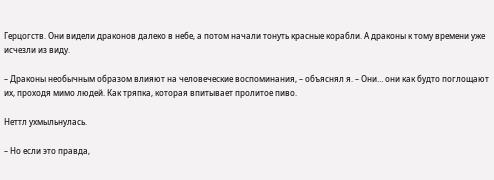Герцогств. Они видели драконов далеко в небе, а потом начали тонуть красные корабли. А драконы к тому времени уже исчезли из виду.

– Драконы необычным образом влияют на человеческие воспоминания, – объяснял я. – Они… они как будто поглощают их, проходя мимо людей. Как тряпка, которая впитывает пролитое пиво.

Неттл ухмыльнулась.

– Но если это правда,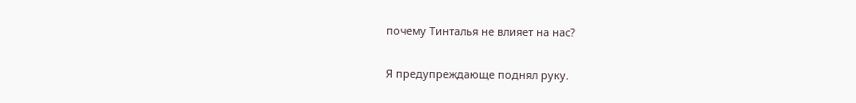почему Тинталья не влияет на нас?

Я предупреждающе поднял руку.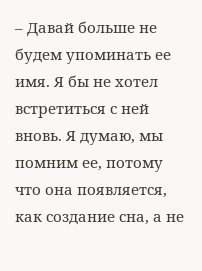– Давай больше не будем упоминать ее имя. Я бы не хотел встретиться с ней вновь. Я думаю, мы помним ее, потому что она появляется, как создание сна, а не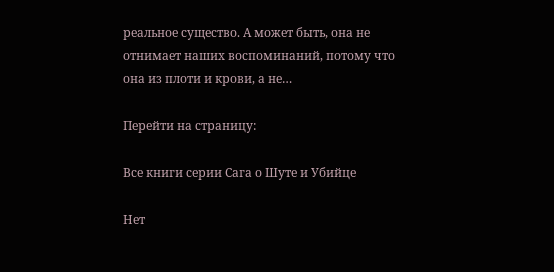реальное существо. А может быть, она не отнимает наших воспоминаний, потому что она из плоти и крови, а не…

Перейти на страницу:

Все книги серии Сага о Шуте и Убийце

Нет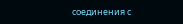соединения с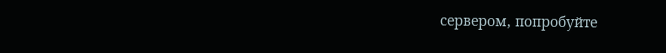сервером, попробуйте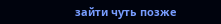зайти чуть позже